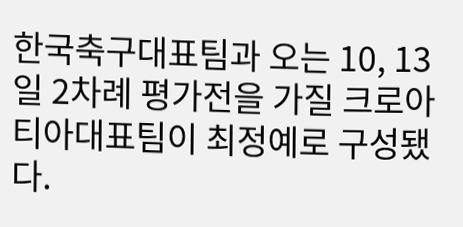한국축구대표팀과 오는 10, 13일 2차례 평가전을 가질 크로아티아대표팀이 최정예로 구성됐다.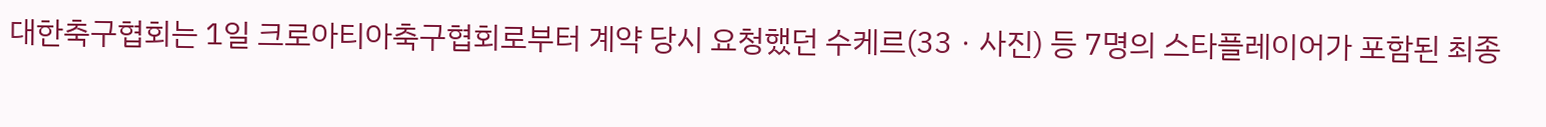대한축구협회는 1일 크로아티아축구협회로부터 계약 당시 요청했던 수케르(33ㆍ사진) 등 7명의 스타플레이어가 포함된 최종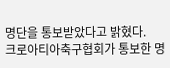명단을 통보받았다고 밝혔다.
크로아티아축구협회가 통보한 명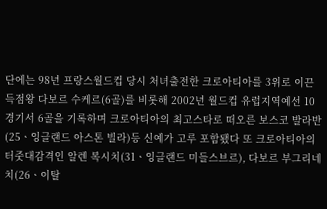단에는 98년 프랑스월드컵 당시 처녀출전한 크로아티아를 3위로 이끈 득점왕 다보르 수케르(6골)를 비롯해 2002년 월드컵 유럽지역예선 10경기서 6골을 기록하며 크로아티아의 최고스타로 떠오른 보스코 발라반(25ㆍ잉글랜드 아스톤 빌라)등 신예가 고루 포함됐다 또 크로아티아의 터줏대감격인 알렌 복시치(31ㆍ잉글랜드 미들스브르), 다보르 부그리네치(26ㆍ이탈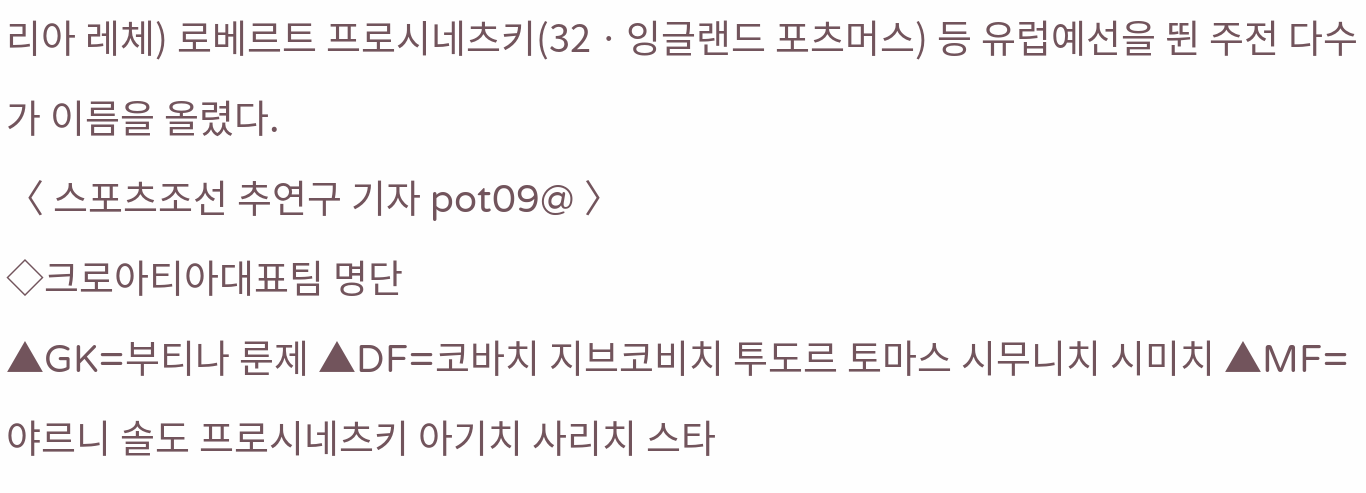리아 레체) 로베르트 프로시네츠키(32ㆍ잉글랜드 포츠머스) 등 유럽예선을 뛴 주전 다수가 이름을 올렸다.
〈 스포츠조선 추연구 기자 pot09@ 〉
◇크로아티아대표팀 명단
▲GK=부티나 룬제 ▲DF=코바치 지브코비치 투도르 토마스 시무니치 시미치 ▲MF=야르니 솔도 프로시네츠키 아기치 사리치 스타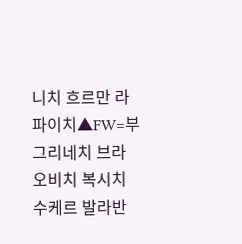니치 흐르만 라파이치▲FW=부그리네치 브라오비치 복시치 수케르 발라반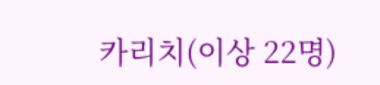카리치(이상 22명)